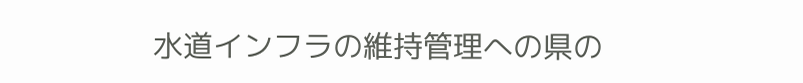水道インフラの維持管理への県の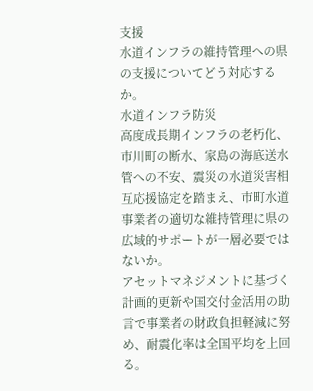支援
水道インフラの維持管理への県の支援についてどう対応するか。
水道インフラ防災
高度成長期インフラの老朽化、市川町の断水、家島の海底送水管への不安、震災の水道災害相互応援協定を踏まえ、市町水道事業者の適切な維持管理に県の広域的サポートが一層必要ではないか。
アセットマネジメントに基づく計画的更新や国交付金活用の助言で事業者の財政負担軽減に努め、耐震化率は全国平均を上回る。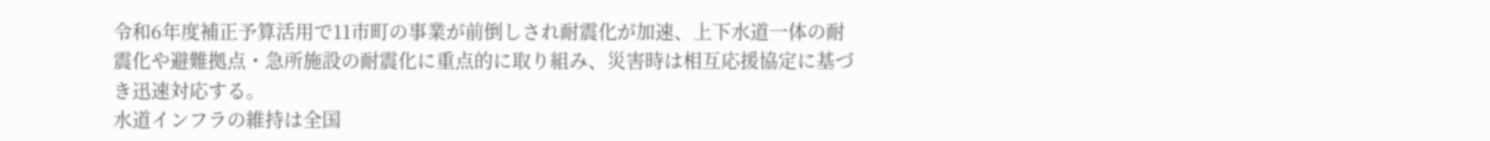令和6年度補正予算活用で11市町の事業が前倒しされ耐震化が加速、上下水道一体の耐震化や避難拠点・急所施設の耐震化に重点的に取り組み、災害時は相互応援協定に基づき迅速対応する。
水道インフラの維持は全国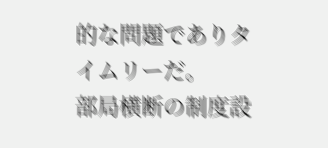的な問題でありタイムリーだ。
部局横断の制度設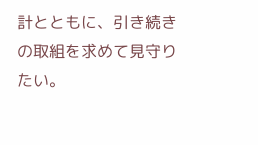計とともに、引き続きの取組を求めて見守りたい。